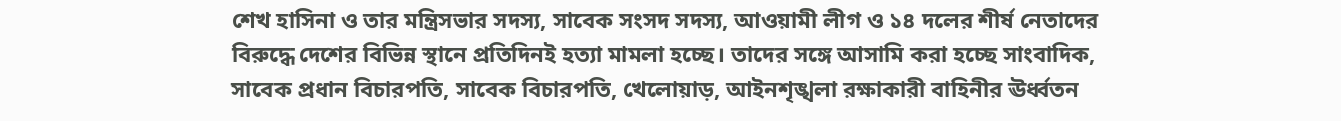শেখ হাসিনা ও তার মন্ত্রিসভার সদস্য, সাবেক সংসদ সদস্য, আওয়ামী লীগ ও ১৪ দলের শীর্ষ নেতাদের বিরুদ্ধে দেশের বিভিন্ন স্থানে প্রতিদিনই হত্যা মামলা হচ্ছে। তাদের সঙ্গে আসামি করা হচ্ছে সাংবাদিক, সাবেক প্রধান বিচারপতি, সাবেক বিচারপতি, খেলোয়াড়, আইনশৃঙ্খলা রক্ষাকারী বাহিনীর ঊর্ধ্বতন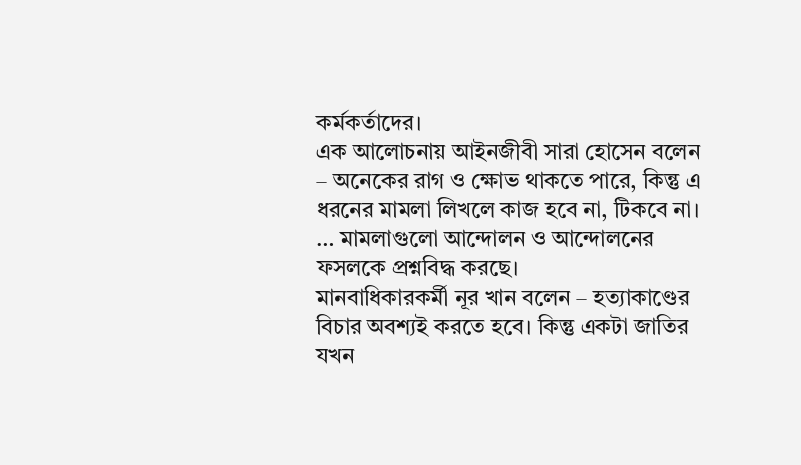কর্মকর্তাদের।
এক আলোচনায় আইনজীবী সারা হোসেন বলেন – অনেকের রাগ ও ক্ষোভ থাকতে পারে, কিন্তু এ ধরনের মামলা লিখলে কাজ হবে না, টিকবে না। … মামলাগুলো আন্দোলন ও আন্দোলনের ফসলকে প্রশ্নবিদ্ধ করছে।
মানবাধিকারকর্মী নূর খান বলেন – হত্যাকাণ্ডের বিচার অবশ্যই করতে হবে। কিন্তু একটা জাতির যখন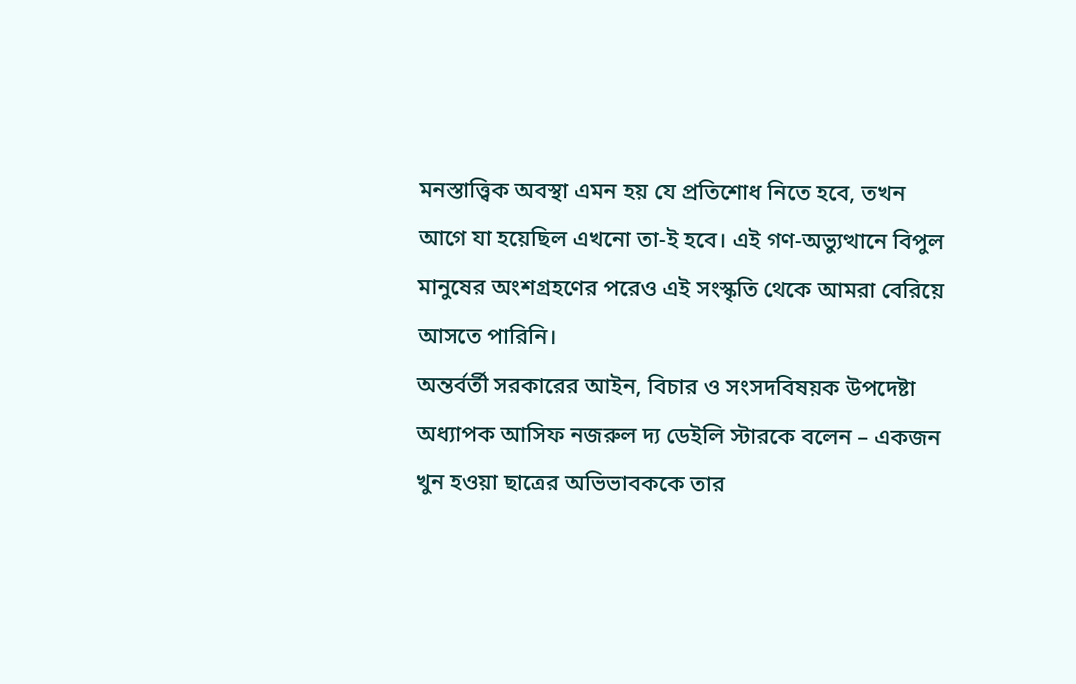মনস্তাত্ত্বিক অবস্থা এমন হয় যে প্রতিশোধ নিতে হবে, তখন আগে যা হয়েছিল এখনো তা-ই হবে। এই গণ-অভ্যুত্থানে বিপুল মানুষের অংশগ্রহণের পরেও এই সংস্কৃতি থেকে আমরা বেরিয়ে আসতে পারিনি।
অন্তর্বর্তী সরকারের আইন, বিচার ও সংসদবিষয়ক উপদেষ্টা অধ্যাপক আসিফ নজরুল দ্য ডেইলি স্টারকে বলেন – একজন খুন হওয়া ছাত্রের অভিভাবককে তার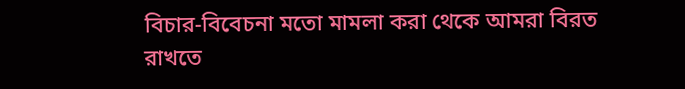বিচার-বিবেচনা মতো মামলা করা থেকে আমরা বিরত রাখতে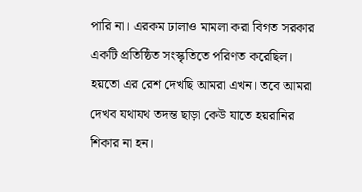পারি না। এরকম ঢালাও মামলা করা বিগত সরকার একটি প্রতিষ্ঠিত সংস্কৃতিতে পরিণত করেছিল। হয়তো এর রেশ দেখছি আমরা এখন। তবে আমরা দেখব যথাযথ তদন্ত ছাড়া কেউ যাতে হয়রানির শিকার না হন।